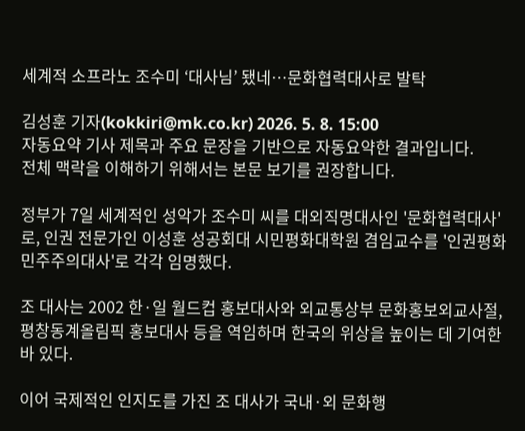세계적 소프라노 조수미 ‘대사님’ 됐네…문화협력대사로 발탁

김성훈 기자(kokkiri@mk.co.kr) 2026. 5. 8. 15:00
자동요약 기사 제목과 주요 문장을 기반으로 자동요약한 결과입니다.
전체 맥락을 이해하기 위해서는 본문 보기를 권장합니다.

정부가 7일 세계적인 성악가 조수미 씨를 대외직명대사인 '문화협력대사'로, 인권 전문가인 이성훈 성공회대 시민평화대학원 겸임교수를 '인권평화민주주의대사'로 각각 임명했다.

조 대사는 2002 한·일 월드컵 홍보대사와 외교통상부 문화홍보외교사절, 평창동계올림픽 홍보대사 등을 역임하며 한국의 위상을 높이는 데 기여한 바 있다.

이어 국제적인 인지도를 가진 조 대사가 국내·외 문화행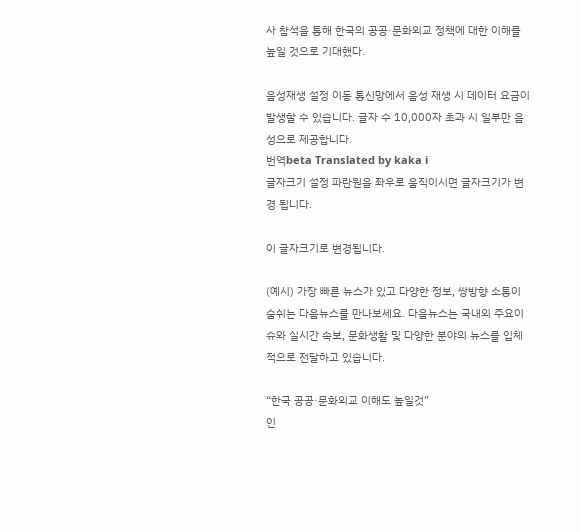사 참석을 통해 한국의 공공·문화외교 정책에 대한 이해를 높일 것으로 기대했다.

음성재생 설정 이동 통신망에서 음성 재생 시 데이터 요금이 발생할 수 있습니다. 글자 수 10,000자 초과 시 일부만 음성으로 제공합니다.
번역beta Translated by kaka i
글자크기 설정 파란원을 좌우로 움직이시면 글자크기가 변경 됩니다.

이 글자크기로 변경됩니다.

(예시) 가장 빠른 뉴스가 있고 다양한 정보, 쌍방향 소통이 숨쉬는 다음뉴스를 만나보세요. 다음뉴스는 국내외 주요이슈와 실시간 속보, 문화생활 및 다양한 분야의 뉴스를 입체적으로 전달하고 있습니다.

“한국 공공·문화외교 이해도 높일것”
인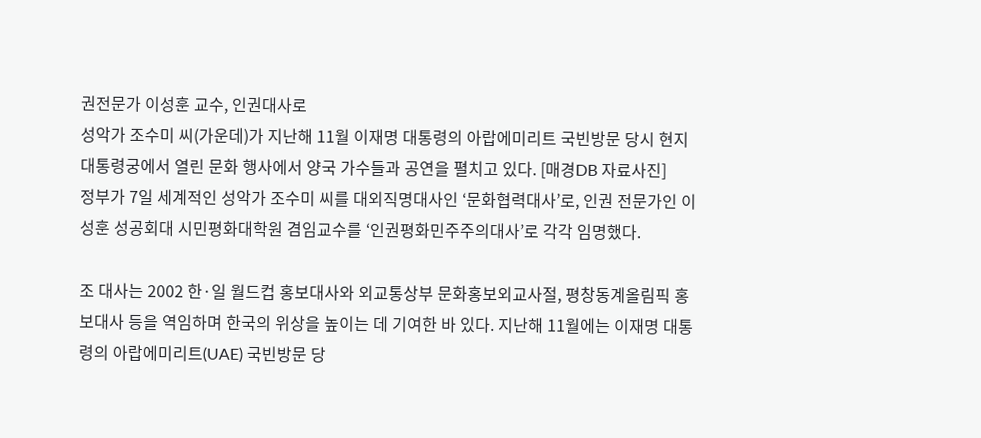권전문가 이성훈 교수, 인권대사로
성악가 조수미 씨(가운데)가 지난해 11월 이재명 대통령의 아랍에미리트 국빈방문 당시 현지 대통령궁에서 열린 문화 행사에서 양국 가수들과 공연을 펼치고 있다. [매경DB 자료사진]
정부가 7일 세계적인 성악가 조수미 씨를 대외직명대사인 ‘문화협력대사’로, 인권 전문가인 이성훈 성공회대 시민평화대학원 겸임교수를 ‘인권평화민주주의대사’로 각각 임명했다.

조 대사는 2002 한·일 월드컵 홍보대사와 외교통상부 문화홍보외교사절, 평창동계올림픽 홍보대사 등을 역임하며 한국의 위상을 높이는 데 기여한 바 있다. 지난해 11월에는 이재명 대통령의 아랍에미리트(UAE) 국빈방문 당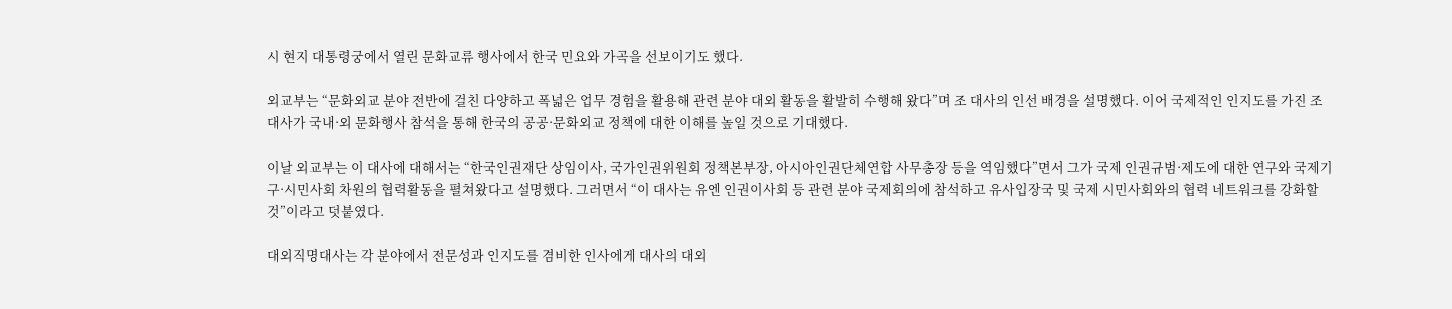시 현지 대통령궁에서 열린 문화교류 행사에서 한국 민요와 가곡을 선보이기도 했다.

외교부는 “문화외교 분야 전반에 걸친 다양하고 폭넓은 업무 경험을 활용해 관련 분야 대외 활동을 활발히 수행해 왔다”며 조 대사의 인선 배경을 설명했다. 이어 국제적인 인지도를 가진 조 대사가 국내·외 문화행사 참석을 통해 한국의 공공·문화외교 정책에 대한 이해를 높일 것으로 기대했다.

이날 외교부는 이 대사에 대해서는 “한국인권재단 상임이사, 국가인권위원회 정책본부장, 아시아인권단체연합 사무총장 등을 역임했다”면서 그가 국제 인권규범·제도에 대한 연구와 국제기구·시민사회 차원의 협력활동을 펼쳐왔다고 설명했다. 그러면서 “이 대사는 유엔 인권이사회 등 관련 분야 국제회의에 참석하고 유사입장국 및 국제 시민사회와의 협력 네트워크를 강화할 것”이라고 덧붙였다.

대외직명대사는 각 분야에서 전문성과 인지도를 겸비한 인사에게 대사의 대외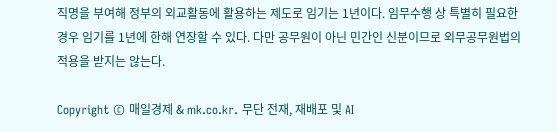직명을 부여해 정부의 외교활동에 활용하는 제도로 임기는 1년이다. 임무수행 상 특별히 필요한 경우 임기를 1년에 한해 연장할 수 있다. 다만 공무원이 아닌 민간인 신분이므로 외무공무원법의 적용을 받지는 않는다.

Copyright © 매일경제 & mk.co.kr. 무단 전재, 재배포 및 AI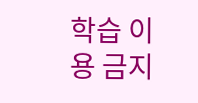학습 이용 금지